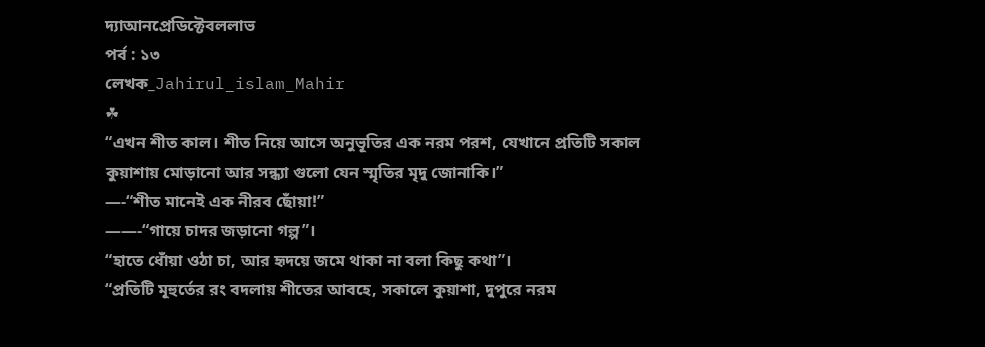দ্যাআনপ্রেডিক্টেবললাভ
পর্ব : ১৩
লেখক_Jahirul_islam_Mahir
☘
“এখন শীত কাল। শীত নিয়ে আসে অনুভূতির এক নরম পরশ, যেখানে প্রতিটি সকাল কুয়াশায় মোড়ানো আর সন্ধ্যা গুলো যেন স্মৃতির মৃদু জোনাকি।”
—-“শীত মানেই এক নীরব ছোঁয়া!”
——-“গায়ে চাদর জড়ানো গল্প”।
“হাতে ধোঁয়া ওঠা চা, আর হৃদয়ে জমে থাকা না বলা কিছু কথা”।
“প্রতিটি মূহুর্তের রং বদলায় শীতের আবহে, সকালে কুয়াশা, দুপুরে নরম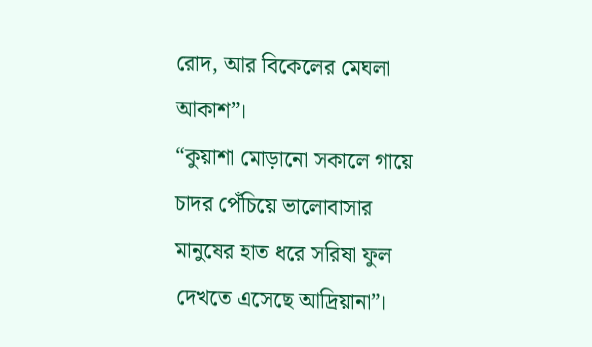রোদ, আর বিকেলের মেঘলা আকাশ”।
“কুয়াশা মোড়ানো সকালে গায়ে চাদর পেঁচিয়ে ভালোবাসার মানুষের হাত ধরে সরিষা ফুল দেখতে এসেছে আদ্রিয়ানা”।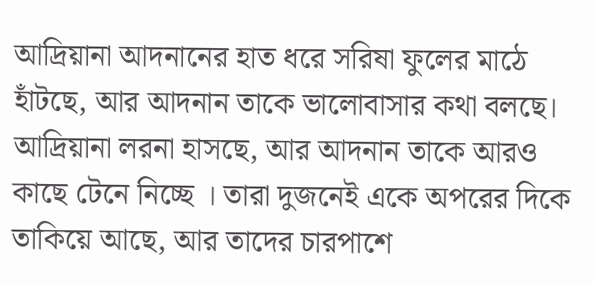আদ্রিয়ানা আদনানের হাত ধরে সরিষা ফুলের মাঠে হাঁটছে, আর আদনান তাকে ভালোবাসার কথা বলছে। আদ্রিয়ানা লরনা হাসছে, আর আদনান তাকে আরও কাছে টেনে নিচ্ছে । তারা দুজনেই একে অপরের দিকে তাকিয়ে আছে, আর তাদের চারপাশে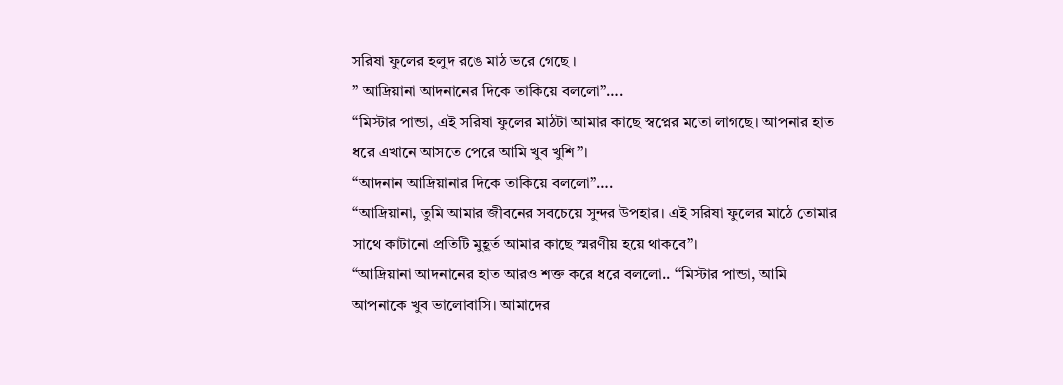সরিষা ফুলের হলুদ রঙে মাঠ ভরে গেছে ।
” আদ্রিয়ানা আদনানের দিকে তাকিয়ে বললো”….
“মিস্টার পান্ডা, এই সরিষা ফুলের মাঠটা আমার কাছে স্বপ্নের মতো লাগছে। আপনার হাত ধরে এখানে আসতে পেরে আমি খুব খুশি”।
“আদনান আদ্রিয়ানার দিকে তাকিয়ে বললো”….
“আদ্রিয়ানা, তুমি আমার জীবনের সবচেয়ে সুন্দর উপহার। এই সরিষা ফুলের মাঠে তোমার সাথে কাটানো প্রতিটি মুহূর্ত আমার কাছে স্মরণীয় হয়ে থাকবে”।
“আদ্রিয়ানা আদনানের হাত আরও শক্ত করে ধরে বললো.. “মিস্টার পান্ডা, আমি আপনাকে খুব ভালোবাসি। আমাদের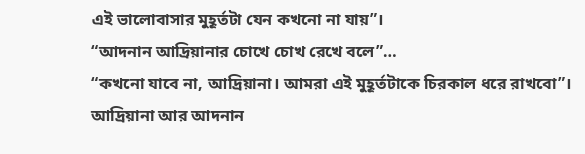এই ভালোবাসার মুহূর্তটা যেন কখনো না যায়”।
“আদনান আদ্রিয়ানার চোখে চোখ রেখে বলে”…
“কখনো যাবে না, আদ্রিয়ানা। আমরা এই মুহূর্তটাকে চিরকাল ধরে রাখবো”।
আদ্রিয়ানা আর আদনান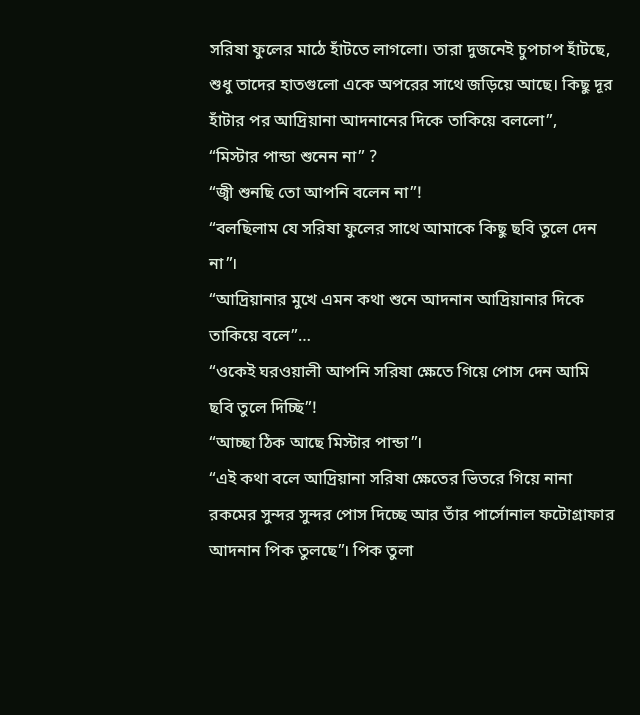সরিষা ফুলের মাঠে হাঁটতে লাগলো। তারা দুজনেই চুপচাপ হাঁটছে, শুধু তাদের হাতগুলো একে অপরের সাথে জড়িয়ে আছে। কিছু দূর হাঁটার পর আদ্রিয়ানা আদনানের দিকে তাকিয়ে বললো”,
“মিস্টার পান্ডা শুনেন না” ?
“জ্বী শুনছি তো আপনি বলেন না”!
“বলছিলাম যে সরিষা ফুলের সাথে আমাকে কিছু ছবি তুলে দেন না”।
“আদ্রিয়ানার মুখে এমন কথা শুনে আদনান আদ্রিয়ানার দিকে তাকিয়ে বলে”…
“ওকেই ঘরওয়ালী আপনি সরিষা ক্ষেতে গিয়ে পোস দেন আমি ছবি তুলে দিচ্ছি”!
“আচ্ছা ঠিক আছে মিস্টার পান্ডা”।
“এই কথা বলে আদ্রিয়ানা সরিষা ক্ষেতের ভিতরে গিয়ে নানা রকমের সুন্দর সুন্দর পোস দিচ্ছে আর তাঁর পার্সোনাল ফটোগ্রাফার আদনান পিক তুলছে”। পিক তুলা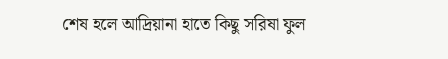শেষ হলে আদ্রিয়ানা হাতে কিছু সরিষা ফুল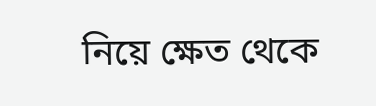নিয়ে ক্ষেত থেকে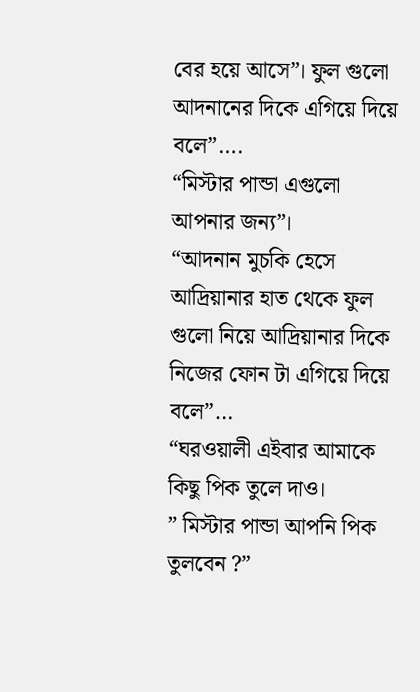বের হয়ে আসে”। ফুল গুলো আদনানের দিকে এগিয়ে দিয়ে বলে”….
“মিস্টার পান্ডা এগুলো আপনার জন্য”।
“আদনান মুচকি হেসে আদ্রিয়ানার হাত থেকে ফুল গুলো নিয়ে আদ্রিয়ানার দিকে নিজের ফোন টা এগিয়ে দিয়ে বলে”…
“ঘরওয়ালী এইবার আমাকে কিছু পিক তুলে দাও।
” মিস্টার পান্ডা আপনি পিক তুলবেন ?”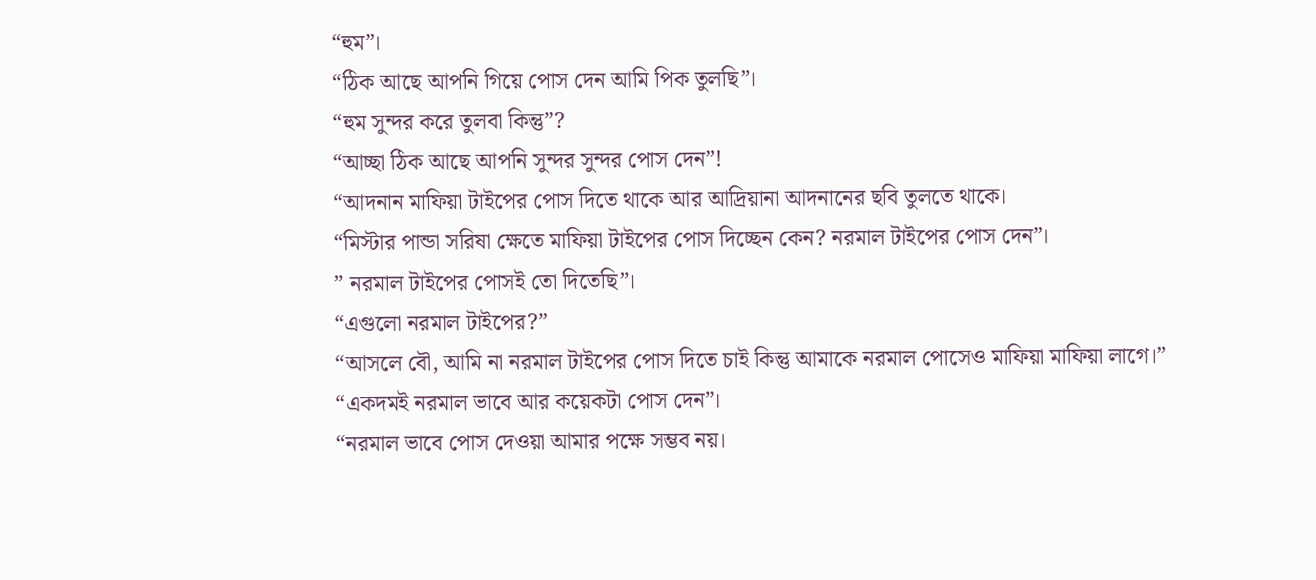“হুম”।
“ঠিক আছে আপনি গিয়ে পোস দেন আমি পিক তুলছি”।
“হুম সুন্দর করে তুলবা কিন্তু”?
“আচ্ছা ঠিক আছে আপনি সুন্দর সুন্দর পোস দেন”!
“আদনান মাফিয়া টাইপের পোস দিতে থাকে আর আদ্রিয়ানা আদনানের ছবি তুলতে থাকে।
“মিস্টার পান্ডা সরিষা ক্ষেতে মাফিয়া টাইপের পোস দিচ্ছেন কেন? নরমাল টাইপের পোস দেন”।
” নরমাল টাইপের পোসই তো দিতেছি”।
“এগুলো নরমাল টাইপের?”
“আসলে বৌ, আমি না নরমাল টাইপের পোস দিতে চাই কিন্তু আমাকে নরমাল পোসেও মাফিয়া মাফিয়া লাগে।”
“একদমই নরমাল ভাবে আর কয়েকটা পোস দেন”।
“নরমাল ভাবে পোস দেওয়া আমার পক্ষে সম্ভব নয়।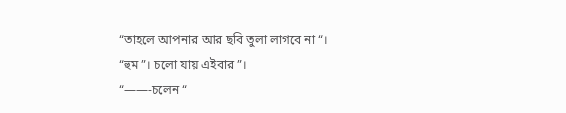“তাহলে আপনার আর ছবি তুলা লাগবে না “।
“হুম”। চলো যায় এইবার”।
“——-চলেন “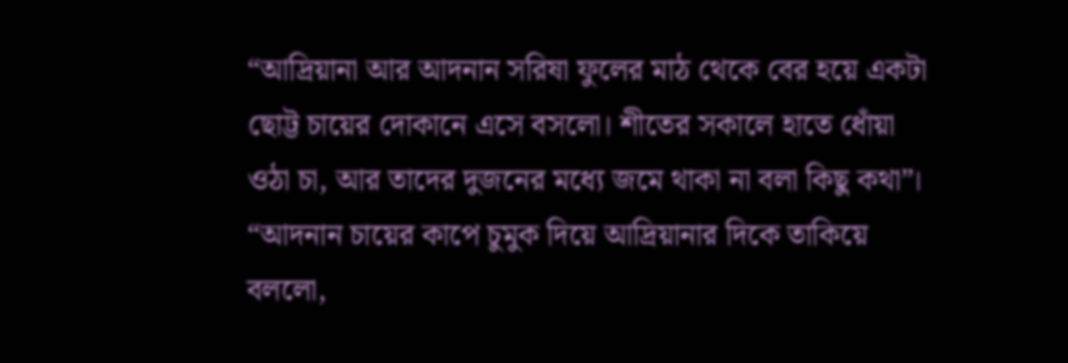“আদ্রিয়ানা আর আদনান সরিষা ফুলের মাঠ থেকে বের হয়ে একটা ছোট্ট চায়ের দোকানে এসে বসলো। শীতের সকালে হাতে ধোঁয়া ওঠা চা, আর তাদের দুজনের মধ্যে জমে থাকা না বলা কিছু কথা”।
“আদনান চায়ের কাপে চুমুক দিয়ে আদ্রিয়ানার দিকে তাকিয়ে বললো,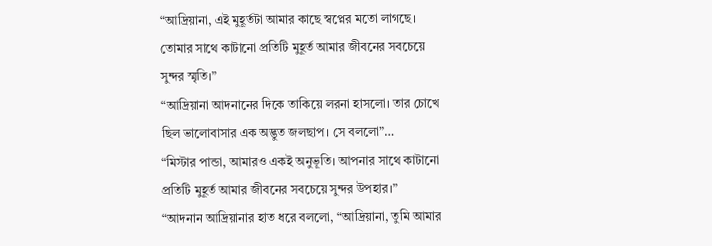“আদ্রিয়ানা, এই মুহূর্তটা আমার কাছে স্বপ্নের মতো লাগছে। তোমার সাথে কাটানো প্রতিটি মুহূর্ত আমার জীবনের সবচেয়ে সুন্দর স্মৃতি।”
“আদ্রিয়ানা আদনানের দিকে তাকিয়ে লরনা হাসলো। তার চোখে ছিল ভালোবাসার এক অদ্ভুত জলছাপ। সে বললো”…
“মিস্টার পান্ডা, আমারও একই অনুভূতি। আপনার সাথে কাটানো প্রতিটি মুহূর্ত আমার জীবনের সবচেয়ে সুন্দর উপহার।”
“আদনান আদ্রিয়ানার হাত ধরে বললো, “আদ্রিয়ানা, তুমি আমার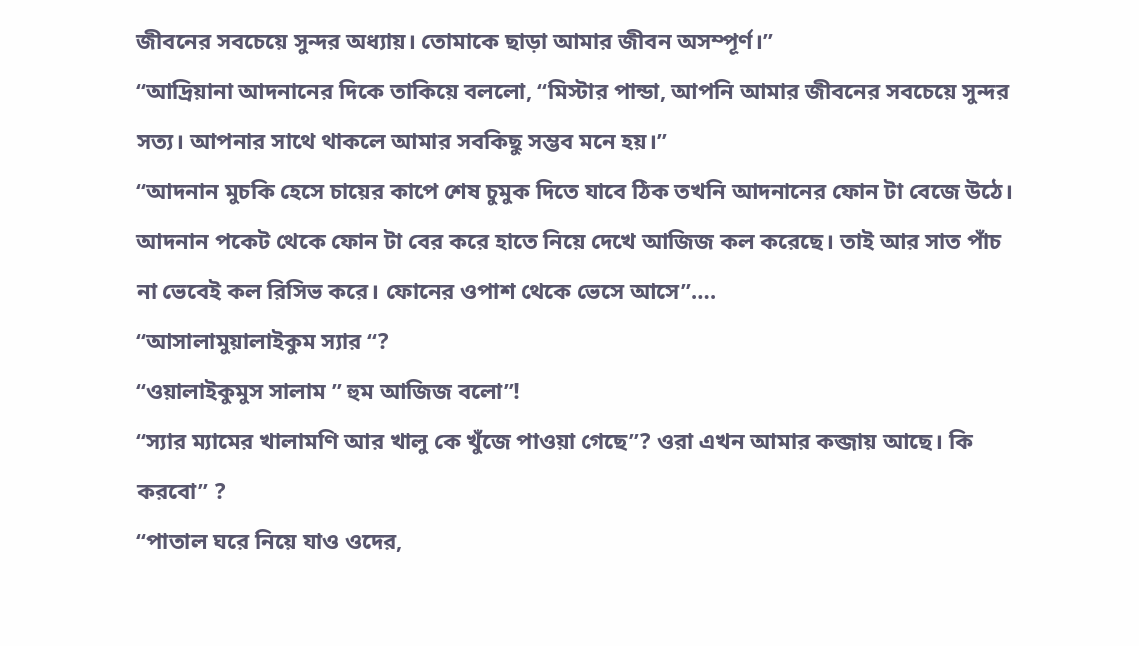জীবনের সবচেয়ে সুন্দর অধ্যায়। তোমাকে ছাড়া আমার জীবন অসম্পূর্ণ।”
“আদ্রিয়ানা আদনানের দিকে তাকিয়ে বললো, “মিস্টার পান্ডা, আপনি আমার জীবনের সবচেয়ে সুন্দর সত্য। আপনার সাথে থাকলে আমার সবকিছু সম্ভব মনে হয়।”
“আদনান মুচকি হেসে চায়ের কাপে শেষ চুমুক দিতে যাবে ঠিক তখনি আদনানের ফোন টা বেজে উঠে। আদনান পকেট থেকে ফোন টা বের করে হাতে নিয়ে দেখে আজিজ কল করেছে। তাই আর সাত পাঁচ না ভেবেই কল রিসিভ করে। ফোনের ওপাশ থেকে ভেসে আসে”….
“আসালামুয়ালাইকুম স্যার “?
“ওয়ালাইকুমুস সালাম ” হুম আজিজ বলো”!
“স্যার ম্যামের খালামণি আর খালু কে খুঁজে পাওয়া গেছে”? ওরা এখন আমার কব্জায় আছে। কি করবো” ?
“পাতাল ঘরে নিয়ে যাও ওদের,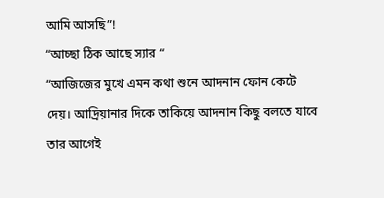আমি আসছি”!
“আচ্ছা ঠিক আছে স্যার “
“আজিজের মুখে এমন কথা শুনে আদনান ফোন কেটে দেয়। আদ্রিয়ানার দিকে তাকিয়ে আদনান কিছু বলতে যাবে তার আগেই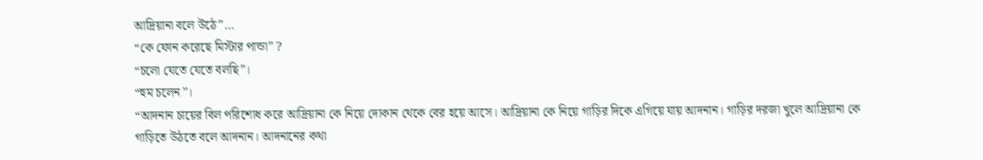আদ্রিয়ানা বলে উঠে”…
“কে ফোন করেছে মিস্টার পান্ডা” ?
“চলো যেতে যেতে বলছি”।
“হুম চলেন”।
“আদনান চায়ের বিল পরিশোধ করে আদ্রিয়ানা কে নিয়ে দোকান থেকে বের হয়ে আসে। আদ্রিয়ানা কে নিয়ে গাড়ির দিকে এগিয়ে যায় আদনান। গাড়ির দরজা খুলে আদ্রিয়ানা কে গাড়িতে উঠতে বলে আদনান। আদনানের কথা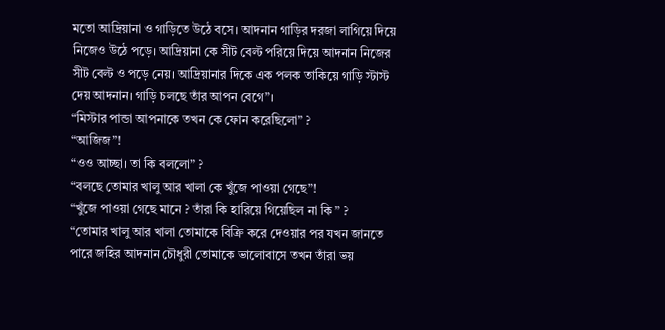মতো আদ্রিয়ানা ও গাড়িতে উঠে বসে। আদনান গাড়ির দরজা লাগিয়ে দিয়ে নিজেও উঠে পড়ে। আদ্রিয়ানা কে সীট বেল্ট পরিয়ে দিয়ে আদনান নিজের সীট বেল্ট ও পড়ে নেয়। আদ্রিয়ানার দিকে এক পলক তাকিয়ে গাড়ি স্টাস্ট দেয় আদনান। গাড়ি চলছে তাঁর আপন বেগে”।
“মিস্টার পান্ডা আপনাকে তখন কে ফোন করেছিলো” ?
“আজিজ”!
“ওও আচ্ছা। তা কি বললো” ?
“বলছে তোমার খালু আর খালা কে খুঁজে পাওয়া গেছে”!
“খুঁজে পাওয়া গেছে মানে ? তাঁরা কি হারিয়ে গিয়েছিল না কি ” ?
“তোমার খালু আর খালা তোমাকে বিক্রি করে দেওয়ার পর যখন জানতে পারে জহির আদনান চৌধুরী তোমাকে ভালোবাসে তখন তাঁরা ভয়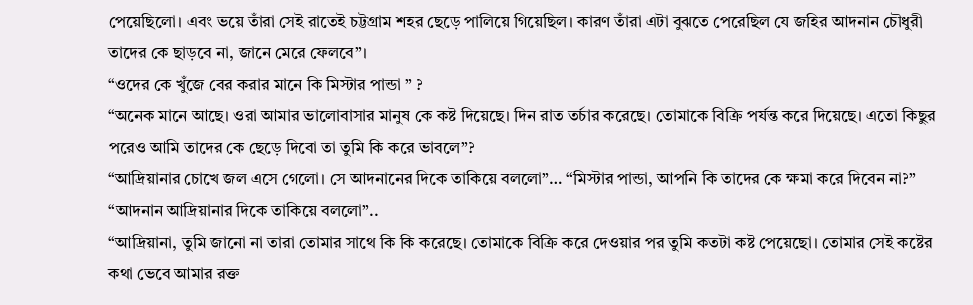পেয়েছিলো। এবং ভয়ে তাঁরা সেই রাতেই চট্টগ্রাম শহর ছেড়ে পালিয়ে গিয়েছিল। কারণ তাঁরা এটা বুঝতে পেরেছিল যে জহির আদনান চৌধুরী তাদের কে ছাড়বে না, জানে মেরে ফেলবে”।
“ওদের কে খুঁজে বের করার মানে কি মিস্টার পান্ডা ” ?
“অনেক মানে আছে। ওরা আমার ভালোবাসার মানুষ কে কষ্ট দিয়েছে। দিন রাত তর্চার করেছে। তোমাকে বিক্রি পর্যন্ত করে দিয়েছে। এতো কিছুর পরেও আমি তাদের কে ছেড়ে দিবো তা তুমি কি করে ভাবলে”?
“আদ্রিয়ানার চোখে জল এসে গেলো। সে আদনানের দিকে তাকিয়ে বললো”… “মিস্টার পান্ডা, আপনি কি তাদের কে ক্ষমা করে দিবেন না?”
“আদনান আদ্রিয়ানার দিকে তাকিয়ে বললো”..
“আদ্রিয়ানা, তুমি জানো না তারা তোমার সাথে কি কি করেছে। তোমাকে বিক্রি করে দেওয়ার পর তুমি কতটা কষ্ট পেয়েছো। তোমার সেই কষ্টের কথা ভেবে আমার রক্ত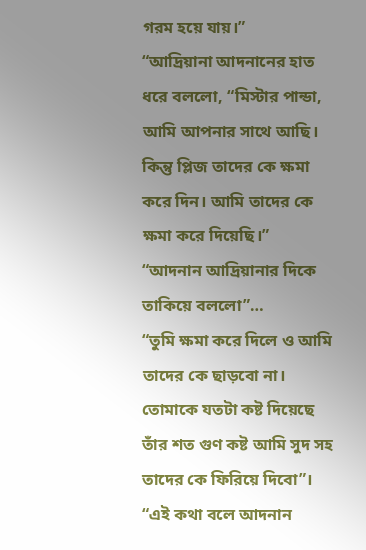গরম হয়ে যায়।”
“আদ্রিয়ানা আদনানের হাত ধরে বললো, “মিস্টার পান্ডা, আমি আপনার সাথে আছি। কিন্তু প্লিজ তাদের কে ক্ষমা করে দিন। আমি তাদের কে ক্ষমা করে দিয়েছি।”
“আদনান আদ্রিয়ানার দিকে তাকিয়ে বললো”…
“তুমি ক্ষমা করে দিলে ও আমি তাদের কে ছাড়বো না। তোমাকে যতটা কষ্ট দিয়েছে তাঁর শত গুণ কষ্ট আমি সুদ সহ তাদের কে ফিরিয়ে দিবো”।
“এই কথা বলে আদনান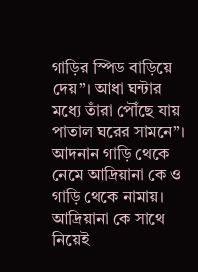গাড়ির স্পিড বাড়িয়ে দেয়”। আধা ঘন্টার মধ্যে তাঁরা পৌঁছে যায় পাতাল ঘরের সামনে”। আদনান গাড়ি থেকে নেমে আদ্রিয়ানা কে ও গাড়ি থেকে নামায়। আদ্রিয়ানা কে সাথে নিয়েই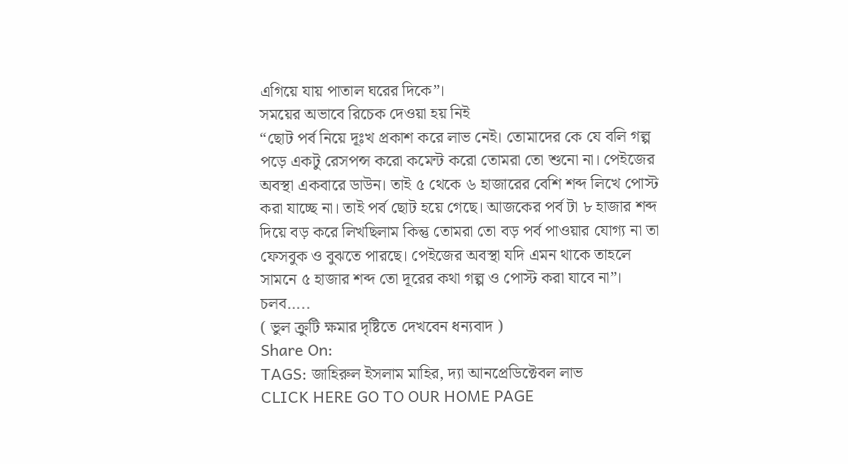এগিয়ে যায় পাতাল ঘরের দিকে”।
সময়ের অভাবে রিচেক দেওয়া হয় নিই
“ছোট পর্ব নিয়ে দূঃখ প্রকাশ করে লাভ নেই। তোমাদের কে যে বলি গল্প পড়ে একটু রেসপন্স করো কমেন্ট করো তোমরা তো শুনো না। পেইজের অবস্থা একবারে ডাউন। তাই ৫ থেকে ৬ হাজারের বেশি শব্দ লিখে পোস্ট করা যাচ্ছে না। তাই পর্ব ছোট হয়ে গেছে। আজকের পর্ব টা ৮ হাজার শব্দ দিয়ে বড় করে লিখছিলাম কিন্তু তোমরা তো বড় পর্ব পাওয়ার যোগ্য না তা ফেসবুক ও বুঝতে পারছে। পেইজের অবস্থা যদি এমন থাকে তাহলে সামনে ৫ হাজার শব্দ তো দূরের কথা গল্প ও পোস্ট করা যাবে না”।
চলব…..
( ভুল ক্রুটি ক্ষমার দৃষ্টিতে দেখবেন ধন্যবাদ )
Share On:
TAGS: জাহিরুল ইসলাম মাহির, দ্যা আনপ্রেডিক্টেবল লাভ
CLICK HERE GO TO OUR HOME PAGE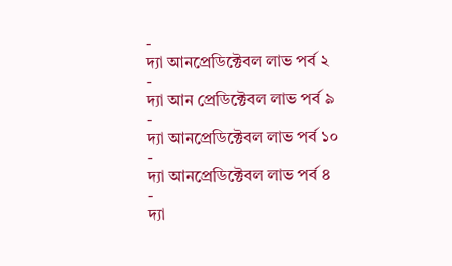-
দ্যা আনপ্রেডিক্টেবল লাভ পর্ব ২
-
দ্যা আন প্রেডিক্টেবল লাভ পর্ব ৯
-
দ্যা আনপ্রেডিক্টেবল লাভ পর্ব ১০
-
দ্যা আনপ্রেডিক্টেবল লাভ পর্ব ৪
-
দ্যা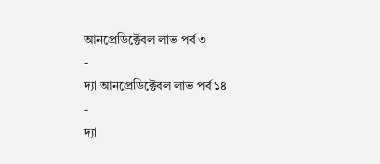আনপ্রেডিক্টেবল লাভ পর্ব ৩
-
দ্যা আনপ্রেডিক্টেবল লাভ পর্ব ১৪
-
দ্যা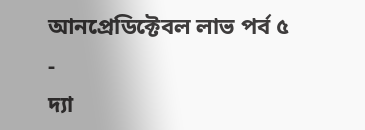আনপ্রেডিক্টেবল লাভ পর্ব ৫
-
দ্যা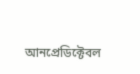আনপ্রেডিক্টেবল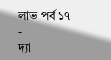লাভ পর্ব ১৭
-
দ্যা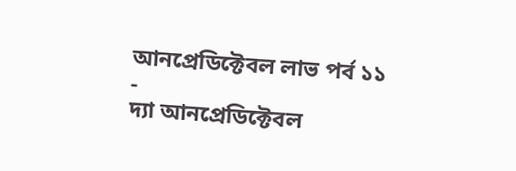আনপ্রেডিক্টেবল লাভ পর্ব ১১
-
দ্যা আনপ্রেডিক্টেবল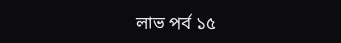লাভ পর্ব ১৫